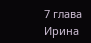7 глава
Ирина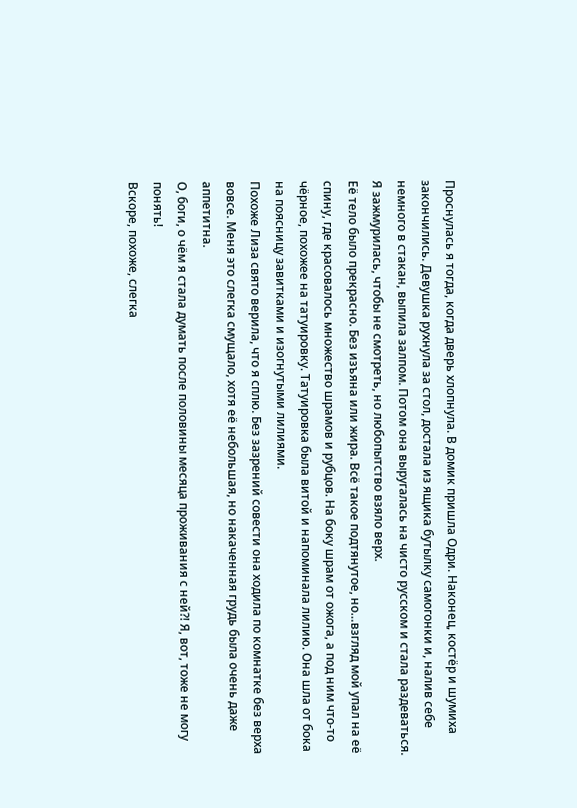Проснулась я тогда, когда дверь хлопнула. В домик пришла Одри. Наконец, костёр и шумиха закончились. Девушка рухнула за стол, достала из ящика бутылку самогонки и, налив себе немного в стакан, выпила залпом. Потом она выругалась на чисто русском и стала раздеваться. Я зажмурилась, чтобы не смотреть, но любопытство взяло верх.
Её тело было прекрасно. Без изъяна или жира. Всё такое подтянутое, но…взгляд мой упал на её спину, где красовалось множество шрамов и рубцов. На боку шрам от ожога, а под ним что-то чёрное, похожее на татуировку. Татуировка была витой и напоминала лилию. Она шла от бока на поясницу завитками и изогнутыми лилиями.
Похоже Лиза свято верила, что я сплю. Без зазрений совести она ходила по комнатке без верха вовсе. Меня это слегка смущало, хотя её небольшая, но накаченная грудь была очень даже аппетитна.
О, боги, о чём я стала думать после половины месяца проживания с ней?! Я, вот, тоже не могу понять!
Вскоре, похоже, слегка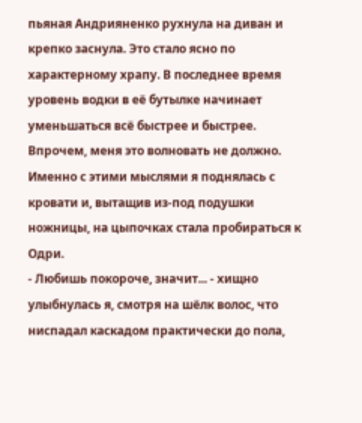пьяная Андрияненко рухнула на диван и крепко заснула. Это стало ясно по характерному храпу. В последнее время уровень водки в её бутылке начинает уменьшаться всё быстрее и быстрее.
Впрочем, меня это волновать не должно. Именно с этими мыслями я поднялась с кровати и, вытащив из-под подушки ножницы, на цыпочках стала пробираться к Одри.
- Любишь покороче, значит... - хищно улыбнулась я, смотря на шёлк волос, что ниспадал каскадом практически до пола,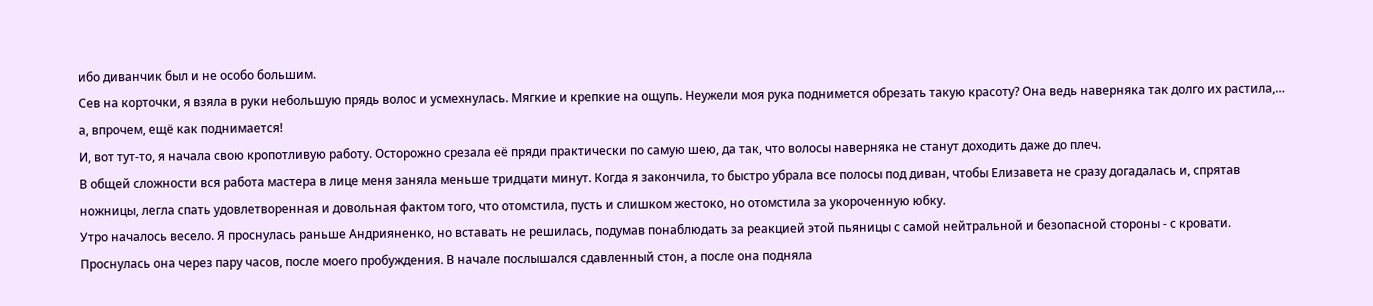ибо диванчик был и не особо большим.
Сев на корточки, я взяла в руки небольшую прядь волос и усмехнулась. Мягкие и крепкие на ощупь. Неужели моя рука поднимется обрезать такую красоту? Она ведь наверняка так долго их растила,… а, впрочем, ещё как поднимается!
И, вот тут-то, я начала свою кропотливую работу. Осторожно срезала её пряди практически по самую шею, да так, что волосы наверняка не станут доходить даже до плеч.
В общей сложности вся работа мастера в лице меня заняла меньше тридцати минут. Когда я закончила, то быстро убрала все полосы под диван, чтобы Елизавета не сразу догадалась и, спрятав ножницы, легла спать удовлетворенная и довольная фактом того, что отомстила, пусть и слишком жестоко, но отомстила за укороченную юбку.
Утро началось весело. Я проснулась раньше Андрияненко, но вставать не решилась, подумав понаблюдать за реакцией этой пьяницы с самой нейтральной и безопасной стороны - с кровати.
Проснулась она через пару часов, после моего пробуждения. В начале послышался сдавленный стон, а после она подняла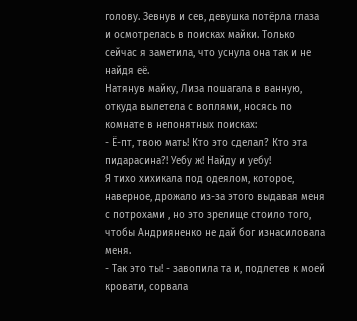голову. Зевнув и сев, девушка потёрла глаза и осмотрелась в поисках майки. Только сейчас я заметила, что уснула она так и не найдя её.
Натянув майку, Лиза пошагала в ванную, откуда вылетела с воплями, носясь по комнате в непонятных поисках:
- Ё-пт, твою мать! Кто это сделал? Кто эта пидарасина?! Уебу ж! Найду и уебу!
Я тихо хихикала под одеялом, которое, наверное, дрожало из-за этого выдавая меня с потрохами , но это зрелище стоило того, чтобы Андрияненко не дай бог изнасиловала меня.
- Так это ты! - завопила та и, подлетев к моей кровати, сорвала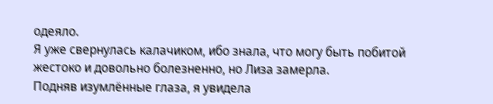одеяло.
Я уже свернулась калачиком, ибо знала, что могу быть побитой жестоко и довольно болезненно, но Лиза замерла.
Подняв изумлённые глаза, я увидела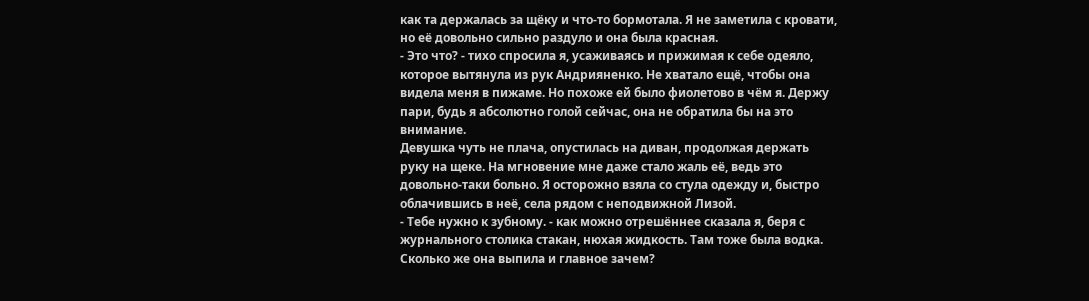как та держалась за щёку и что-то бормотала. Я не заметила с кровати, но её довольно сильно раздуло и она была красная.
- Это что? - тихо спросила я, усаживаясь и прижимая к себе одеяло, которое вытянула из рук Андрияненко. Не хватало ещё, чтобы она видела меня в пижаме. Но похоже ей было фиолетово в чём я. Держу пари, будь я абсолютно голой сейчас, она не обратила бы на это внимание.
Девушка чуть не плача, опустилась на диван, продолжая держать руку на щеке. На мгновение мне даже стало жаль её, ведь это довольно-таки больно. Я осторожно взяла со стула одежду и, быстро облачившись в неё, села рядом с неподвижной Лизой.
- Тебе нужно к зубному. - как можно отрешённее сказала я, беря с журнального столика стакан, нюхая жидкость. Там тоже была водка. Сколько же она выпила и главное зачем?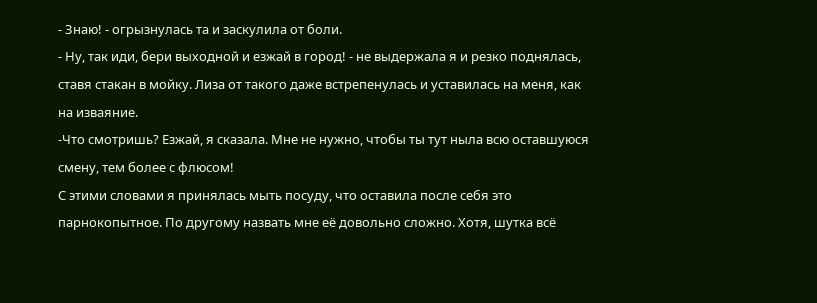- Знаю! - огрызнулась та и заскулила от боли.
- Ну, так иди, бери выходной и езжай в город! - не выдержала я и резко поднялась, ставя стакан в мойку. Лиза от такого даже встрепенулась и уставилась на меня, как на изваяние.
-Что смотришь? Езжай, я сказала. Мне не нужно, чтобы ты тут ныла всю оставшуюся смену, тем более с флюсом!
С этими словами я принялась мыть посуду, что оставила после себя это парнокопытное. По другому назвать мне её довольно сложно. Хотя, шутка всё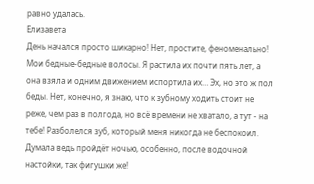равно удалась.
Елизавета
День начался просто шикарно! Нет, простите, феноменально! Мои бедные-бедные волосы. Я растила их почти пять лет, а она взяла и одним движением испортила их… Эх, но это ж пол беды. Нет, конечно, я знаю, что к зубному ходить стоит не реже, чем раз в полгода, но всё времени не хватало, а тут - на тебе! Разболелся зуб, который меня никогда не беспокоил. Думала ведь пройдёт ночью, особенно, после водочной настойки, так фигушки же!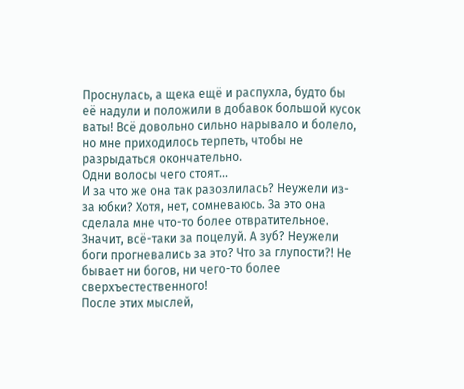Проснулась, а щека ещё и распухла, будто бы её надули и положили в добавок большой кусок ваты! Всё довольно сильно нарывало и болело, но мне приходилось терпеть, чтобы не разрыдаться окончательно.
Одни волосы чего стоят...
И за что же она так разозлилась? Неужели из-за юбки? Хотя, нет, сомневаюсь. За это она сделала мне что-то более отвратительное. Значит, всё-таки за поцелуй. А зуб? Неужели боги прогневались за это? Что за глупости?! Не бывает ни богов, ни чего-то более сверхъестественного!
После этих мыслей,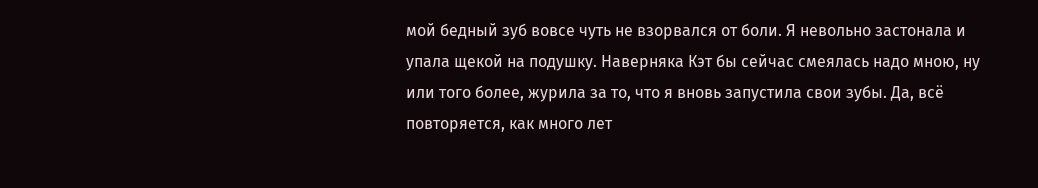мой бедный зуб вовсе чуть не взорвался от боли. Я невольно застонала и упала щекой на подушку. Наверняка Кэт бы сейчас смеялась надо мною, ну или того более, журила за то, что я вновь запустила свои зубы. Да, всё повторяется, как много лет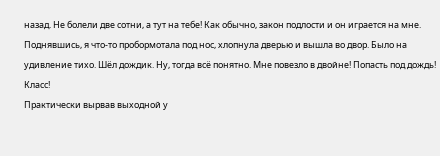назад. Не болели две сотни, а тут на тебе! Как обычно, закон подлости и он играется на мне.
Поднявшись, я что-то пробормотала под нос, хлопнула дверью и вышла во двор. Было на удивление тихо. Шёл дождик. Ну, тогда всё понятно. Мне повезло в двойне! Попасть под дождь! Класс!
Практически вырвав выходной у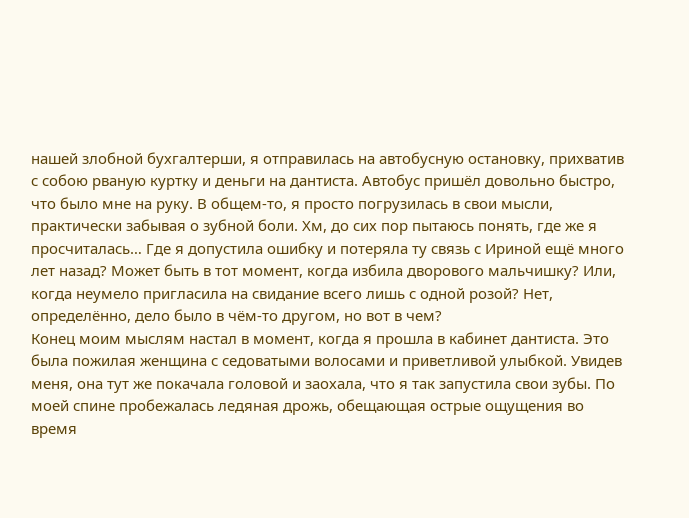нашей злобной бухгалтерши, я отправилась на автобусную остановку, прихватив с собою рваную куртку и деньги на дантиста. Автобус пришёл довольно быстро, что было мне на руку. В общем-то, я просто погрузилась в свои мысли, практически забывая о зубной боли. Хм, до сих пор пытаюсь понять, где же я просчиталась… Где я допустила ошибку и потеряла ту связь с Ириной ещё много лет назад? Может быть в тот момент, когда избила дворового мальчишку? Или, когда неумело пригласила на свидание всего лишь с одной розой? Нет, определённо, дело было в чём-то другом, но вот в чем?
Конец моим мыслям настал в момент, когда я прошла в кабинет дантиста. Это была пожилая женщина с седоватыми волосами и приветливой улыбкой. Увидев меня, она тут же покачала головой и заохала, что я так запустила свои зубы. По моей спине пробежалась ледяная дрожь, обещающая острые ощущения во время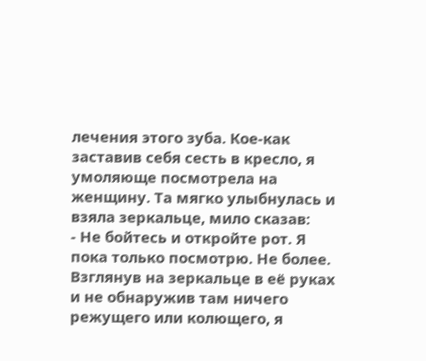лечения этого зуба. Кое-как заставив себя сесть в кресло, я умоляюще посмотрела на женщину. Та мягко улыбнулась и взяла зеркальце, мило сказав:
- Не бойтесь и откройте рот. Я пока только посмотрю. Не более.
Взглянув на зеркальце в её руках и не обнаружив там ничего режущего или колющего, я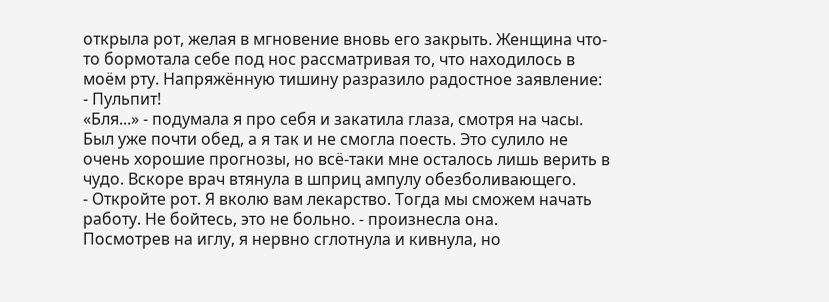открыла рот, желая в мгновение вновь его закрыть. Женщина что-то бормотала себе под нос рассматривая то, что находилось в моём рту. Напряжённую тишину разразило радостное заявление:
- Пульпит!
«Бля...» - подумала я про себя и закатила глаза, смотря на часы. Был уже почти обед, а я так и не смогла поесть. Это сулило не очень хорошие прогнозы, но всё-таки мне осталось лишь верить в чудо. Вскоре врач втянула в шприц ампулу обезболивающего.
- Откройте рот. Я вколю вам лекарство. Тогда мы сможем начать работу. Не бойтесь, это не больно. - произнесла она.
Посмотрев на иглу, я нервно сглотнула и кивнула, но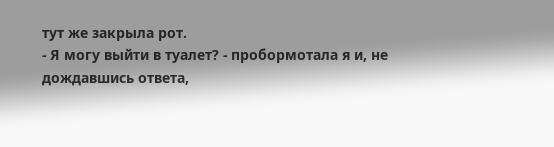тут же закрыла рот.
- Я могу выйти в туалет? - пробормотала я и, не дождавшись ответа,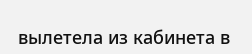вылетела из кабинета в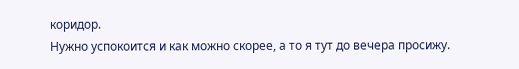коридор.
Нужно успокоится и как можно скорее, а то я тут до вечера просижу.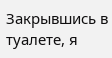Закрывшись в туалете, я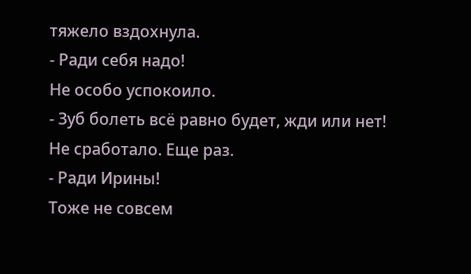тяжело вздохнула.
- Ради себя надо!
Не особо успокоило.
- Зуб болеть всё равно будет, жди или нет!
Не сработало. Еще раз.
- Ради Ирины!
Тоже не совсем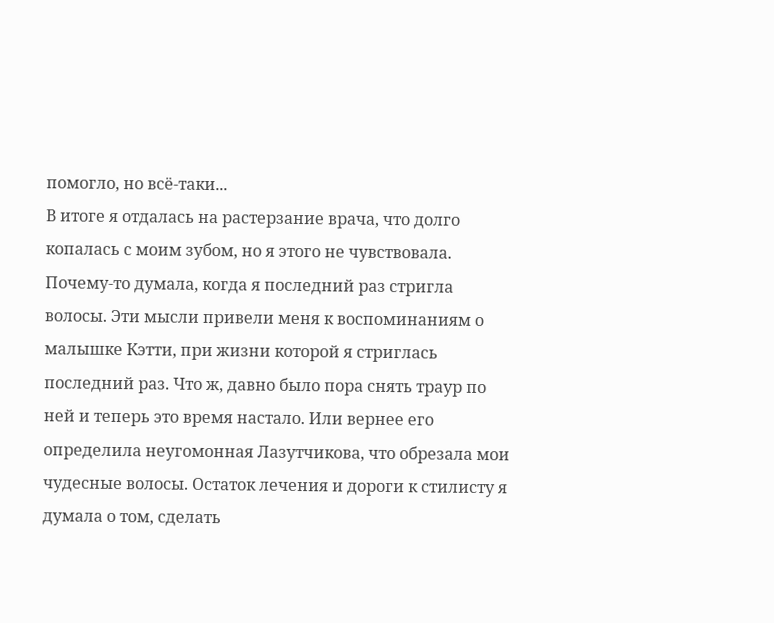помогло, но всё-таки...
В итоге я отдалась на растерзание врача, что долго копалась с моим зубом, но я этого не чувствовала. Почему-то думала, когда я последний раз стригла волосы. Эти мысли привели меня к воспоминаниям о малышке Кэтти, при жизни которой я стриглась последний раз. Что ж, давно было пора снять траур по ней и теперь это время настало. Или вернее его определила неугомонная Лазутчикова, что обрезала мои чудесные волосы. Остаток лечения и дороги к стилисту я думала о том, сделать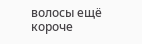волосы ещё короче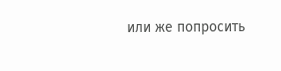или же попросить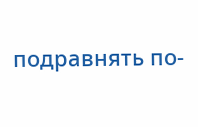подравнять по-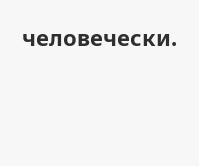человечески.